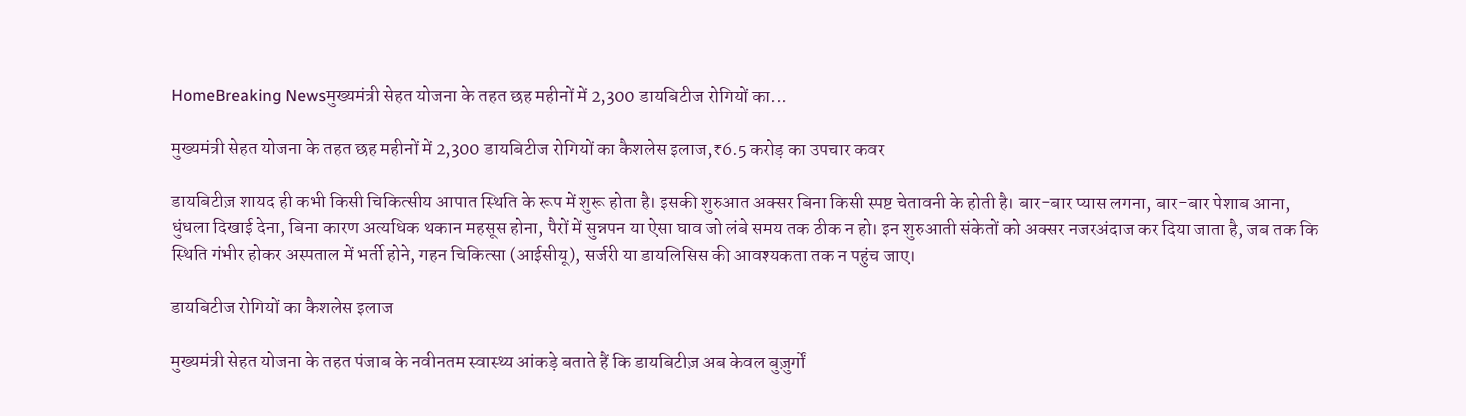HomeBreaking Newsमुख्यमंत्री सेहत योजना के तहत छह महीनों में 2,300 डायबिटीज रोगियों का...

मुख्यमंत्री सेहत योजना के तहत छह महीनों में 2,300 डायबिटीज रोगियों का कैशलेस इलाज,₹6.5 करोड़ का उपचार कवर

डायबिटीज़ शायद ही कभी किसी चिकित्सीय आपात स्थिति के रूप में शुरू होता है। इसकी शुरुआत अक्सर बिना किसी स्पष्ट चेतावनी के होती है। बार-बार प्यास लगना, बार-बार पेशाब आना, धुंधला दिखाई देना, बिना कारण अत्यधिक थकान महसूस होना, पैरों में सुन्नपन या ऐसा घाव जो लंबे समय तक ठीक न हो। इन शुरुआती संकेतों को अक्सर नजरअंदाज कर दिया जाता है, जब तक कि स्थिति गंभीर होकर अस्पताल में भर्ती होने, गहन चिकित्सा (आईसीयू), सर्जरी या डायलिसिस की आवश्यकता तक न पहुंच जाए।

डायबिटीज रोगियों का कैशलेस इलाज

मुख्यमंत्री सेहत योजना के तहत पंजाब के नवीनतम स्वास्थ्य आंकड़े बताते हैं कि डायबिटीज़ अब केवल बुज़ुर्गों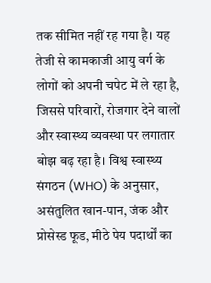तक सीमित नहीं रह गया है। यह तेजी से कामकाजी आयु वर्ग के लोगों को अपनी चपेट में ले रहा है, जिससे परिवारों, रोजगार देने वालों और स्वास्थ्य व्यवस्था पर लगातार बोझ बढ़ रहा है। विश्व स्वास्थ्य संगठन (WHO) के अनुसार, असंतुलित खान-पान, जंक और प्रोसेस्ड फूड, मीठे पेय पदार्थों का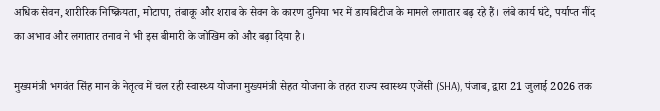अधिक सेवन, शारीरिक निष्क्रियता, मोटापा, तंबाकू और शराब के सेवन के कारण दुनिया भर में डायबिटीज के मामले लगातार बढ़ रहे हैं। लंबे कार्य घंटे, पर्याप्त नींद का अभाव और लगातार तनाव ने भी इस बीमारी के जोखिम को और बढ़ा दिया है।

मुख्यमंत्री भगवंत सिंह मान के नेतृत्व में चल रही स्वास्थ्य योजना मुख्यमंत्री सेहत योजना के तहत राज्य स्वास्थ्य एजेंसी (SHA), पंजाब, द्वारा 21 जुलाई 2026 तक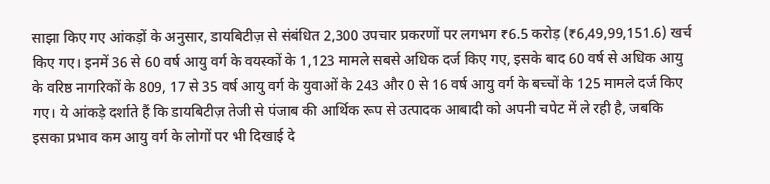साझा किए गए आंकड़ों के अनुसार, डायबिटीज़ से संबंधित 2,300 उपचार प्रकरणों पर लगभग ₹6.5 करोड़ (₹6,49,99,151.6) खर्च किए गए। इनमें 36 से 60 वर्ष आयु वर्ग के वयस्कों के 1,123 मामले सबसे अधिक दर्ज किए गए, इसके बाद 60 वर्ष से अधिक आयु के वरिष्ठ नागरिकों के 809, 17 से 35 वर्ष आयु वर्ग के युवाओं के 243 और 0 से 16 वर्ष आयु वर्ग के बच्चों के 125 मामले दर्ज किए गए। ये आंकड़े दर्शाते हैं कि डायबिटीज़ तेजी से पंजाब की आर्थिक रूप से उत्पादक आबादी को अपनी चपेट में ले रही है, जबकि इसका प्रभाव कम आयु वर्ग के लोगों पर भी दिखाई दे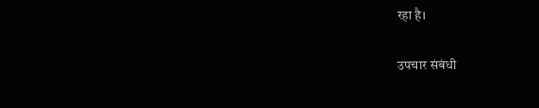रहा है।

उपचार संबंधी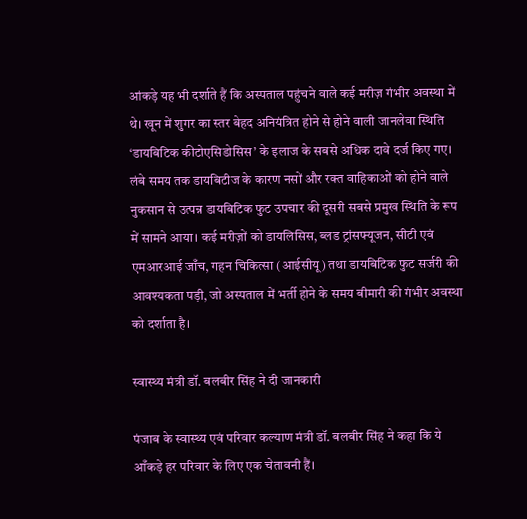आंकड़े यह भी दर्शाते हैं कि अस्पताल पहुंचने वाले कई मरीज़ गंभीर अवस्था में थे। खून में शुगर का स्तर बेहद अनियंत्रित होने से होने वाली जानलेवा स्थिति ‘डायबिटिक कीटोएसिडोसिस’ के इलाज के सबसे अधिक दावे दर्ज किए गए। लंबे समय तक डायबिटीज के कारण नसों और रक्त वाहिकाओं को होने वाले नुकसान से उत्पन्न डायबिटिक फुट उपचार की दूसरी सबसे प्रमुख स्थिति के रूप में सामने आया। कई मरीज़ों को डायलिसिस, ब्लड ट्रांसफ्यूजन, सीटी एवं एमआरआई जाँच, गहन चिकित्सा (आईसीयू) तथा डायबिटिक फुट सर्जरी की आवश्यकता पड़ी, जो अस्पताल में भर्ती होने के समय बीमारी की गंभीर अवस्था को दर्शाता है।

स्वास्थ्य मंत्री डॉ. बलबीर सिंह ने दी जानकारी

पंजाब के स्वास्थ्य एवं परिवार कल्याण मंत्री डॉ. बलबीर सिंह ने कहा कि ये आँकड़े हर परिवार के लिए एक चेतावनी हैं।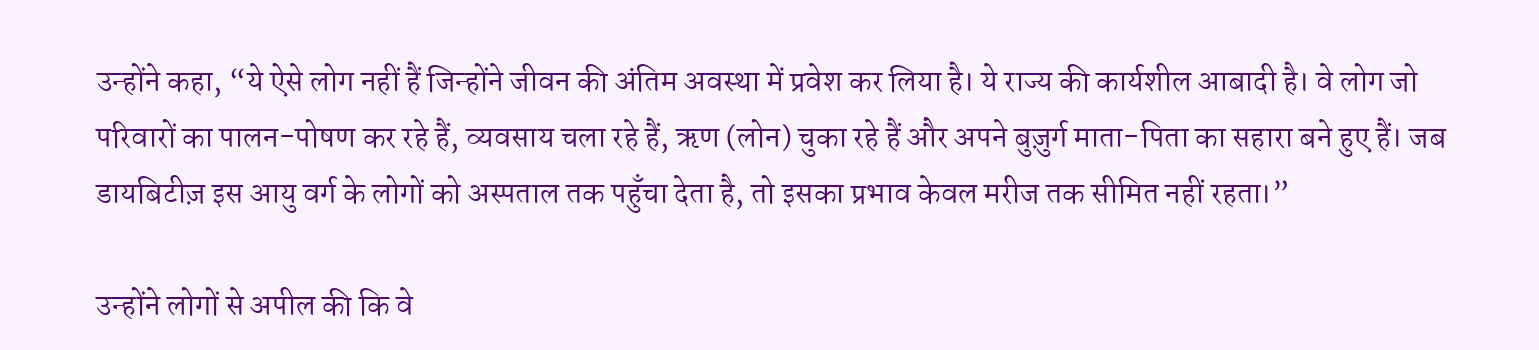उन्होंने कहा, “ये ऐसे लोग नहीं हैं जिन्होंने जीवन की अंतिम अवस्था में प्रवेश कर लिया है। ये राज्य की कार्यशील आबादी है। वे लोग जो परिवारों का पालन-पोषण कर रहे हैं, व्यवसाय चला रहे हैं, ऋण (लोन) चुका रहे हैं और अपने बुज़ुर्ग माता-पिता का सहारा बने हुए हैं। जब डायबिटीज़ इस आयु वर्ग के लोगों को अस्पताल तक पहुँचा देता है, तो इसका प्रभाव केवल मरीज तक सीमित नहीं रहता।”

उन्होंने लोगों से अपील की कि वे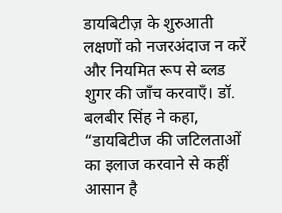डायबिटीज़ के शुरुआती लक्षणों को नजरअंदाज न करें और नियमित रूप से ब्लड शुगर की जाँच करवाएँ। डॉ. बलबीर सिंह ने कहा, “डायबिटीज की जटिलताओं का इलाज करवाने से कहीं आसान है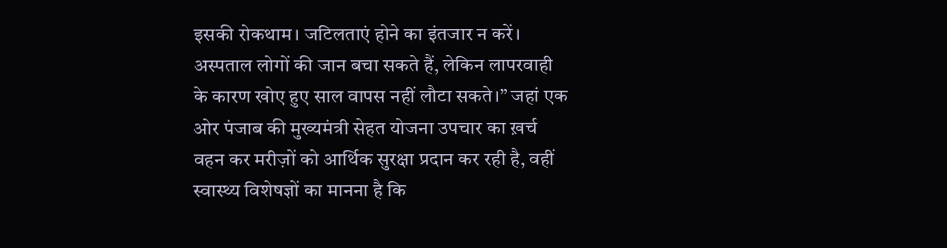इसकी रोकथाम। जटिलताएं होने का इंतजार न करें। अस्पताल लोगों की जान बचा सकते हैं, लेकिन लापरवाही के कारण खोए हुए साल वापस नहीं लौटा सकते।” जहां एक ओर पंजाब की मुख्यमंत्री सेहत योजना उपचार का ख़र्च वहन कर मरीज़ों को आर्थिक सुरक्षा प्रदान कर रही है, वहीं स्वास्थ्य विशेषज्ञों का मानना है कि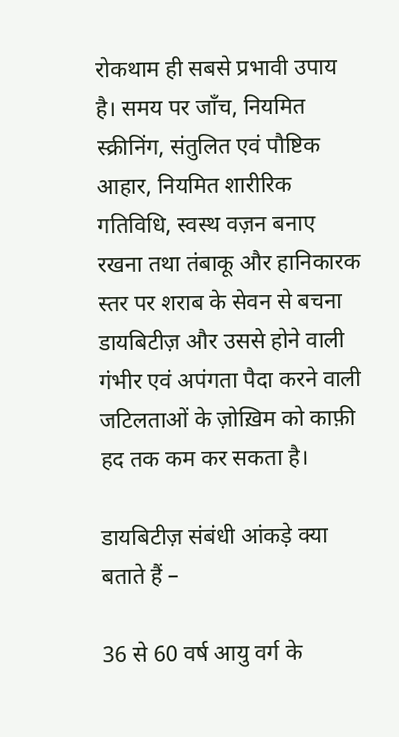रोकथाम ही सबसे प्रभावी उपाय है। समय पर जाँच, नियमित स्क्रीनिंग, संतुलित एवं पौष्टिक आहार, नियमित शारीरिक गतिविधि, स्वस्थ वज़न बनाए रखना तथा तंबाकू और हानिकारक स्तर पर शराब के सेवन से बचना डायबिटीज़ और उससे होने वाली गंभीर एवं अपंगता पैदा करने वाली जटिलताओं के ज़ोख़िम को काफ़ी हद तक कम कर सकता है।

डायबिटीज़ संबंधी आंकड़े क्या बताते हैं –

36 से 60 वर्ष आयु वर्ग के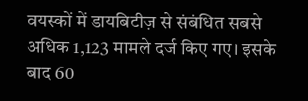वयस्कों में डायबिटीज़ से संबंधित सबसे अधिक 1,123 मामले दर्ज किए गए। इसके बाद 60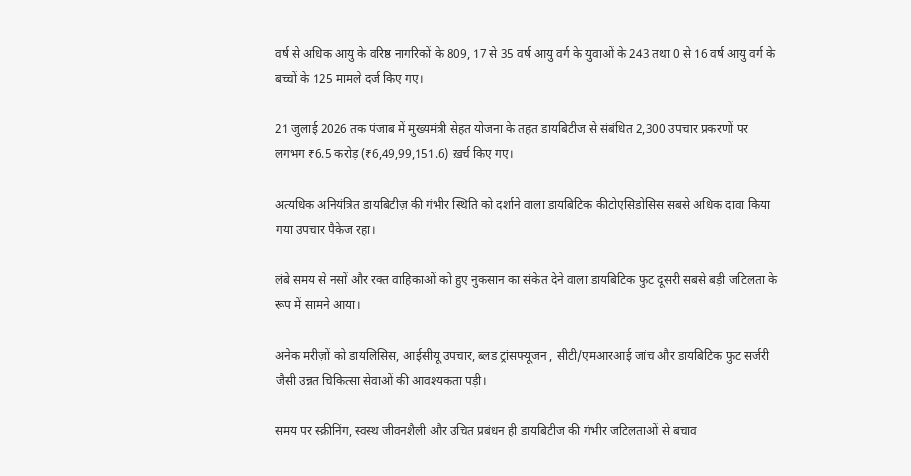वर्ष से अधिक आयु के वरिष्ठ नागरिकों के 809, 17 से 35 वर्ष आयु वर्ग के युवाओं के 243 तथा 0 से 16 वर्ष आयु वर्ग के बच्चों के 125 मामले दर्ज किए गए।

21 जुलाई 2026 तक पंजाब में मुख्यमंत्री सेहत योजना के तहत डायबिटीज से संबंधित 2,300 उपचार प्रकरणों पर लगभग ₹6.5 करोड़ (₹6,49,99,151.6) ख़र्च किए गए।

अत्यधिक अनियंत्रित डायबिटीज़ की गंभीर स्थिति को दर्शाने वाला डायबिटिक कीटोएसिडोसिस सबसे अधिक दावा किया गया उपचार पैकेज रहा।

लंबे समय से नसों और रक्त वाहिकाओं को हुए नुकसान का संकेत देने वाला डायबिटिक फुट दूसरी सबसे बड़ी जटिलता के रूप में सामने आया।

अनेक मरीज़ों को डायलिसिस, आईसीयू उपचार, ब्लड ट्रांसफ्यूजन , सीटी/एमआरआई जांच और डायबिटिक फुट सर्जरी जैसी उन्नत चिकित्सा सेवाओं की आवश्यकता पड़ी।

समय पर स्क्रीनिंग, स्वस्थ जीवनशैली और उचित प्रबंधन ही डायबिटीज की गंभीर जटिलताओं से बचाव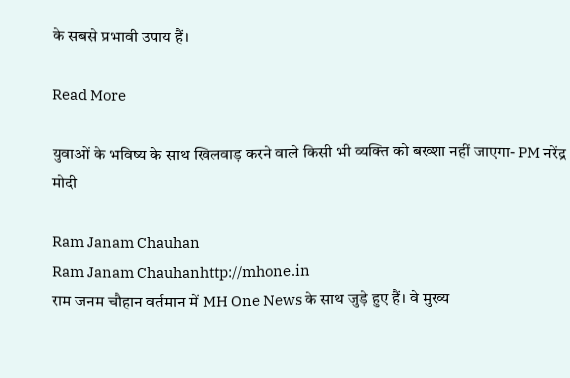के सबसे प्रभावी उपाय हैं।

Read More

युवाओं के भविष्य के साथ खिलवाड़ करने वाले किसी भी व्यक्ति को बख्शा नहीं जाएगा- PM नरेंद्र मोदी

Ram Janam Chauhan
Ram Janam Chauhanhttp://mhone.in
राम जनम चौहान वर्तमान में MH One News के साथ जुड़े हुए हैं। वे मुख्य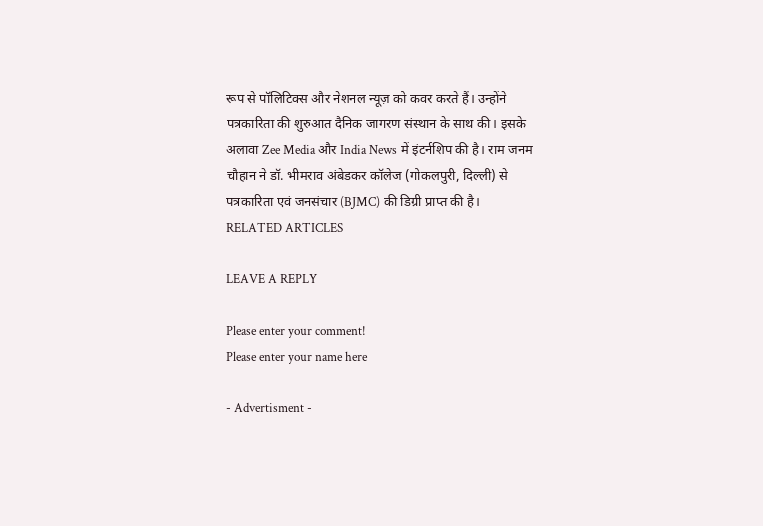रूप से पॉलिटिक्स और नेशनल न्यूज़ को कवर करते हैं। उन्होंने पत्रकारिता की शुरुआत दैनिक जागरण संस्थान के साथ की। इसके अलावा Zee Media और India News में इंटर्नशिप की है। राम जनम चौहान ने डॉ. भीमराव अंबेडकर कॉलेज (गोकलपुरी, दिल्ली) से पत्रकारिता एवं जनसंचार (BJMC) की डिग्री प्राप्त की है।
RELATED ARTICLES

LEAVE A REPLY

Please enter your comment!
Please enter your name here

- Advertisment -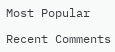Most Popular

Recent Comments